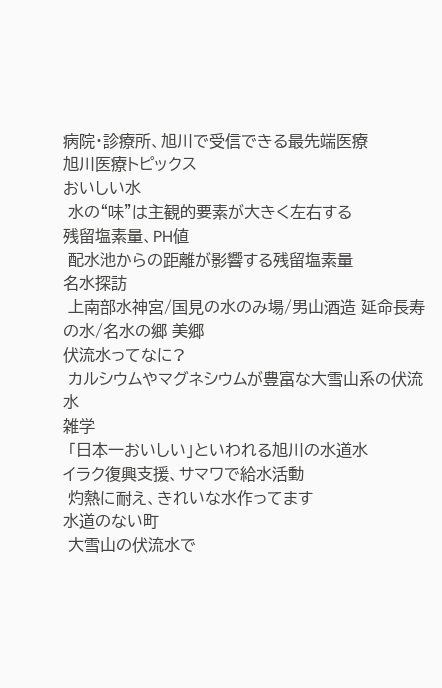病院・診療所、旭川で受信できる最先端医療
旭川医療トピックス
おいしい水
 水の“味”は主観的要素が大きく左右する
残留塩素量、PH値
 配水池からの距離が影響する残留塩素量
名水探訪
 上南部水神宮/国見の水のみ場/男山酒造 延命長寿の水/名水の郷 美郷
伏流水ってなに?
 カルシウムやマグネシウムが豊富な大雪山系の伏流水
雑学
 「日本一おいしい」といわれる旭川の水道水
イラク復興支援、サマワで給水活動
 灼熱に耐え、きれいな水作ってます
水道のない町
 大雪山の伏流水で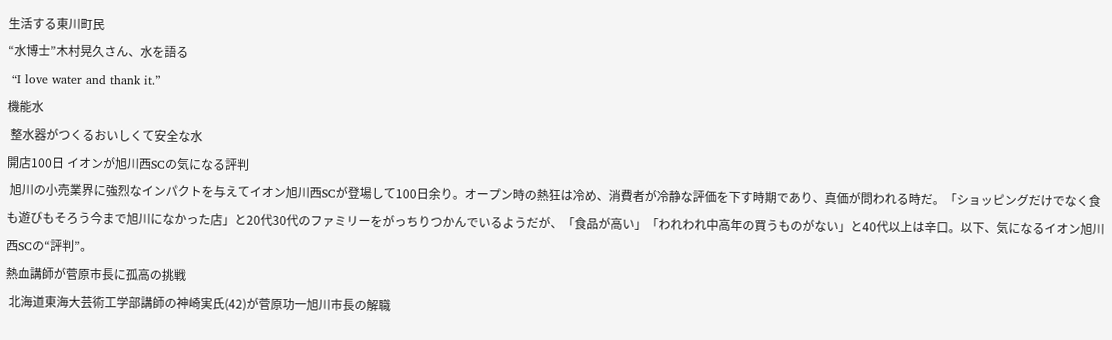生活する東川町民
“水博士”木村晃久さん、水を語る
 “I love water and thank it.”
機能水
 整水器がつくるおいしくて安全な水
開店100日 イオンが旭川西SCの気になる評判
 旭川の小売業界に強烈なインパクトを与えてイオン旭川西SCが登場して100日余り。オープン時の熱狂は冷め、消費者が冷静な評価を下す時期であり、真価が問われる時だ。「ショッピングだけでなく食も遊びもそろう今まで旭川になかった店」と20代30代のファミリーをがっちりつかんでいるようだが、「食品が高い」「われわれ中高年の買うものがない」と40代以上は辛口。以下、気になるイオン旭川西SCの“評判”。
熱血講師が菅原市長に孤高の挑戦
 北海道東海大芸術工学部講師の神崎実氏(42)が菅原功一旭川市長の解職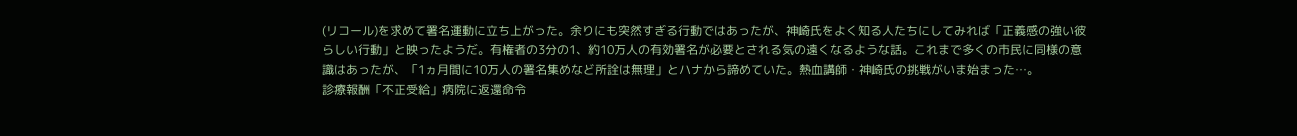(リコール)を求めて署名運動に立ち上がった。余りにも突然すぎる行動ではあったが、神崎氏をよく知る人たちにしてみれば「正義感の強い彼らしい行動」と映ったようだ。有権者の3分の1、約10万人の有効署名が必要とされる気の遠くなるような話。これまで多くの市民に同様の意識はあったが、「1ヵ月間に10万人の署名集めなど所詮は無理」とハナから諦めていた。熱血講師・神崎氏の挑戦がいま始まった…。
診療報酬「不正受給」病院に返還命令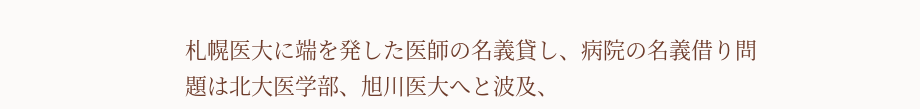札幌医大に端を発した医師の名義貸し、病院の名義借り問題は北大医学部、旭川医大へと波及、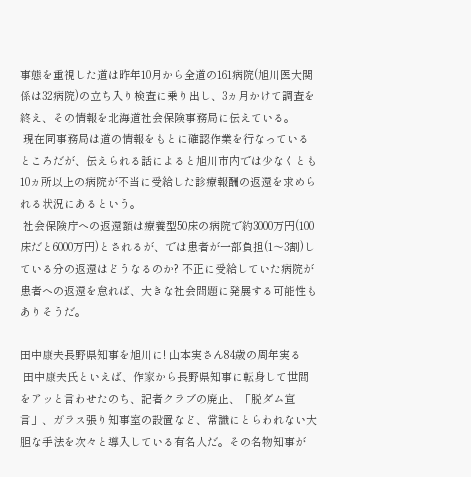事態を重視した道は昨年10月から全道の161病院(旭川医大関係は32病院)の立ち入り検査に乗り出し、3ヵ月かけて調査を終え、その情報を北海道社会保険事務局に伝えている。
 現在同事務局は道の情報をもとに確認作業を行なっているところだが、伝えられる話によると旭川市内では少なくとも10ヵ所以上の病院が不当に受給した診療報酬の返還を求められる状況にあるという。
 社会保険庁への返還額は療養型50床の病院で約3000万円(100床だと6000万円)とされるが、では患者が一部負担(1〜3割)している分の返還はどうなるのか? 不正に受給していた病院が患者への返還を怠れば、大きな社会問題に発展する可能性もありそうだ。

田中康夫長野県知事を旭川に! 山本実さん84歳の周年実る
 田中康夫氏といえば、作家から長野県知事に転身して世間をアッと言わせたのち、記者クラブの廃止、「脱ダム宣言」、ガラス張り知事室の設置など、常識にとらわれない大胆な手法を次々と導入している有名人だ。その名物知事が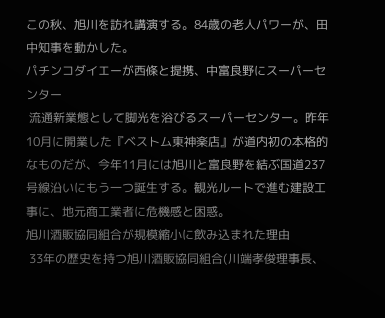この秋、旭川を訪れ講演する。84歳の老人パワーが、田中知事を動かした。
パチンコダイエーが西條と提携、中富良野にスーパーセンター
 流通新業態として脚光を浴びるスーパーセンター。昨年10月に開業した『ベストム東神楽店』が道内初の本格的なものだが、今年11月には旭川と富良野を結ぶ国道237号線沿いにもう一つ誕生する。観光ルートで進む建設工事に、地元商工業者に危機感と困惑。
旭川酒販協同組合が規模縮小に飲み込まれた理由
 33年の歴史を持つ旭川酒販協同組合(川端孝俊理事長、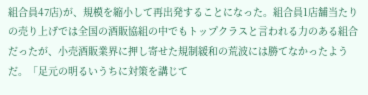組合員47店)が、規模を縮小して再出発することになった。組合員1店舗当たりの売り上げでは全国の酒販協組の中でもトップクラスと言われる力のある組合だったが、小売酒販業界に押し寄せた規制緩和の荒波には勝てなかったようだ。「足元の明るいうちに対策を講じて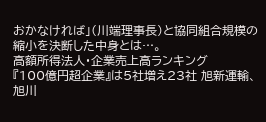おかなければ」(川端理事長)と協同組合規模の縮小を決断した中身とは…。
高額所得法人・企業売上高ランキング
『100億円超企業』は5社増え23社 旭新運輸、旭川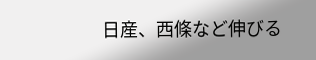日産、西條など伸びる